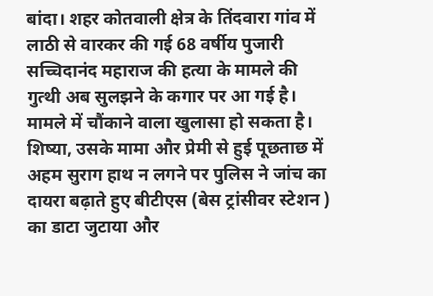बांदा। शहर कोतवाली क्षेत्र के तिंदवारा गांव में लाठी से वारकर की गई 68 वर्षीय पुजारी सच्चिदानंद महाराज की हत्या के मामले की गुत्थी अब सुलझने के कगार पर आ गई है। मामले में चौंकाने वाला खुलासा हो सकता है। शिष्या, उसके मामा और प्रेमी से हुई पूछताछ में अहम सुराग हाथ न लगने पर पुलिस ने जांच का दायरा बढ़ाते हुए बीटीएस (बेस ट्रांसीवर स्टेशन ) का डाटा जुटाया और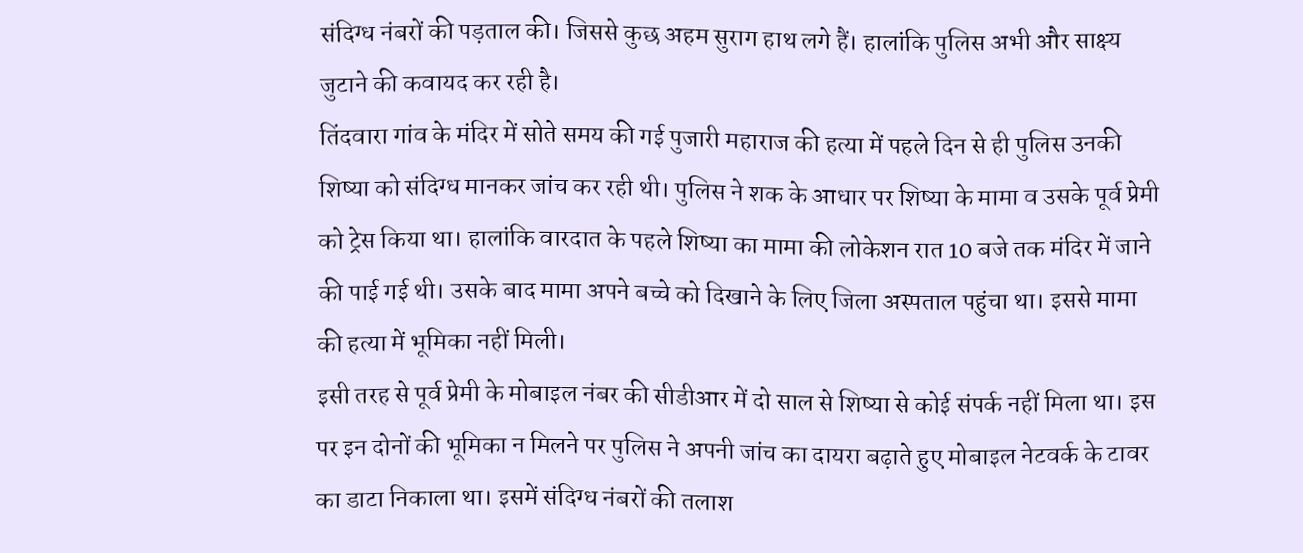संदिग्ध नंबरों की पड़ताल की। जिससे कुछ अहम सुराग हाथ लगे हैं। हालांकि पुलिस अभी और साक्ष्य जुटाने की कवायद कर रही है।
तिंदवारा गांव के मंदिर में सोते समय की गई पुजारी महाराज की हत्या में पहले दिन से ही पुलिस उनकी शिष्या को संदिग्ध मानकर जांच कर रही थी। पुलिस ने शक के आधार पर शिष्या के मामा व उसके पूर्व प्रेमी को ट्रेस किया था। हालांकि वारदात के पहले शिष्या का मामा की लोकेशन रात 10 बजे तक मंदिर में जाने की पाई गई थी। उसके बाद मामा अपने बच्चे को दिखाने के लिए जिला अस्पताल पहुंचा था। इससे मामा की हत्या में भूमिका नहीं मिली।
इसी तरह से पूर्व प्रेमी के मोबाइल नंबर की सीडीआर में दो साल से शिष्या से कोई संपर्क नहीं मिला था। इस पर इन दोनों की भूमिका न मिलने पर पुलिस ने अपनी जांच का दायरा बढ़ाते हुए मोबाइल नेटवर्क के टावर का डाटा निकाला था। इसमें संदिग्ध नंबरों की तलाश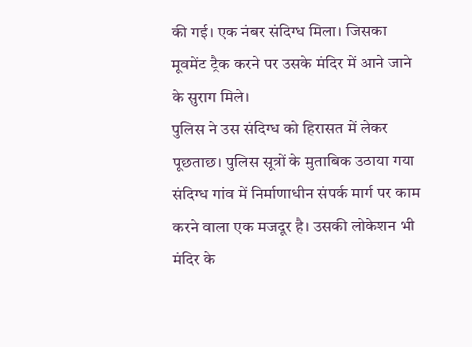की गई। एक नंबर संदिग्ध मिला। जिसका मूवमेंट ट्रैक करने पर उसके मंदिर में आने जाने के सुराग मिले।
पुलिस ने उस संदिग्ध को हिरासत में लेकर पूछताछ। पुलिस सूत्रों के मुताबिक उठाया गया संदिग्ध गांव में निर्माणाधीन संपर्क मार्ग पर काम करने वाला एक मजदूर है। उसकी लोकेशन भी मंदिर के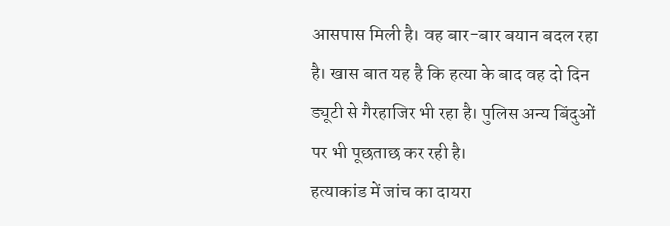आसपास मिली है। वह बार-बार बयान बदल रहा है। खास बात यह है कि हत्या के बाद वह दो दिन ड्यूटी से गैरहाजिर भी रहा है। पुलिस अन्य बिंदुओं पर भी पूछताछ कर रही है।
हत्याकांड में जांच का दायरा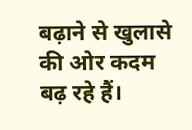बढ़ाने से खुलासे की ओर कदम बढ़ रहे हैं।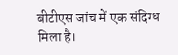बीटीएस जांच में एक संदिग्ध मिला है।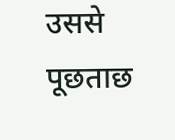उससे पूछताछ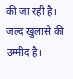की जा रही है। जल्द खुलासे की उम्मीद है।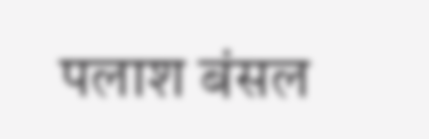पलाश बंसल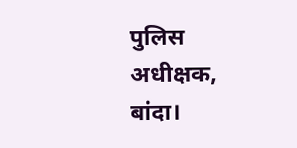पुलिस अधीक्षक, बांदा।